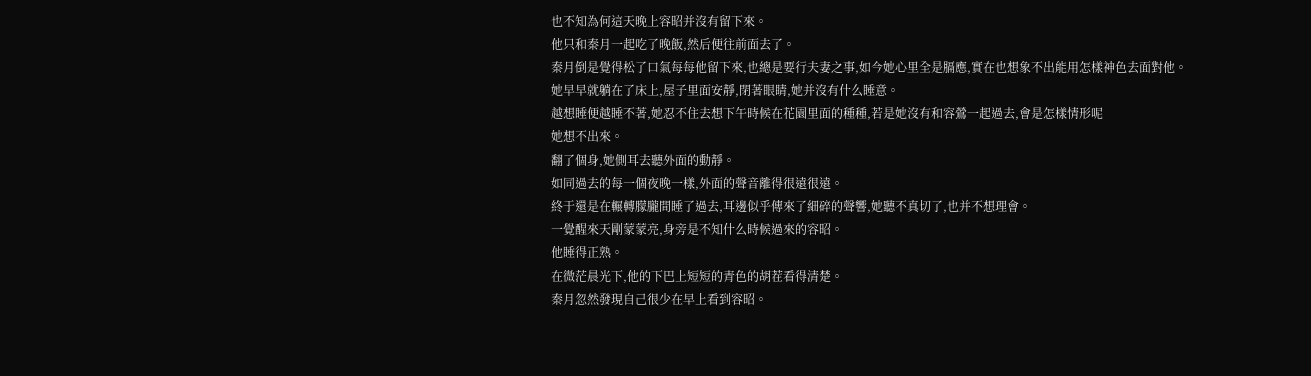也不知為何這天晚上容昭并沒有留下來。
他只和秦月一起吃了晚飯,然后便往前面去了。
秦月倒是覺得松了口氣每每他留下來,也總是要行夫妻之事,如今她心里全是膈應,實在也想象不出能用怎樣神色去面對他。
她早早就躺在了床上,屋子里面安靜,閉著眼睛,她并沒有什么睡意。
越想睡便越睡不著,她忍不住去想下午時候在花園里面的種種,若是她沒有和容鶯一起過去,會是怎樣情形呢
她想不出來。
翻了個身,她側耳去聽外面的動靜。
如同過去的每一個夜晚一樣,外面的聲音離得很遠很遠。
終于還是在輾轉朦朧間睡了過去,耳邊似乎傳來了細碎的聲響,她聽不真切了,也并不想理會。
一覺醒來天剛蒙蒙亮,身旁是不知什么時候過來的容昭。
他睡得正熟。
在微茫晨光下,他的下巴上短短的青色的胡茬看得清楚。
秦月忽然發現自己很少在早上看到容昭。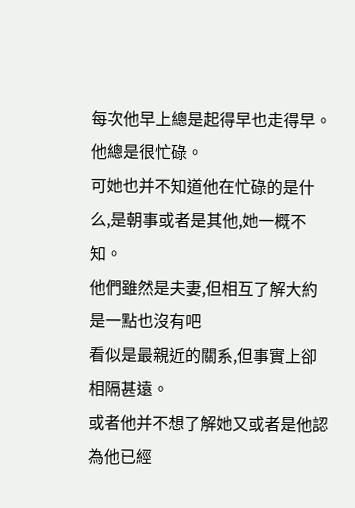每次他早上總是起得早也走得早。
他總是很忙碌。
可她也并不知道他在忙碌的是什么,是朝事或者是其他,她一概不知。
他們雖然是夫妻,但相互了解大約是一點也沒有吧
看似是最親近的關系,但事實上卻相隔甚遠。
或者他并不想了解她又或者是他認為他已經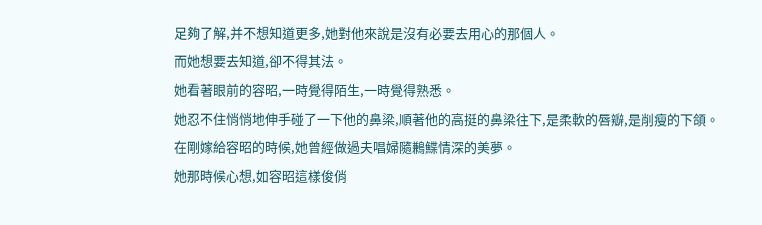足夠了解,并不想知道更多,她對他來說是沒有必要去用心的那個人。
而她想要去知道,卻不得其法。
她看著眼前的容昭,一時覺得陌生,一時覺得熟悉。
她忍不住悄悄地伸手碰了一下他的鼻梁,順著他的高挺的鼻梁往下,是柔軟的唇瓣,是削瘦的下頜。
在剛嫁給容昭的時候,她曾經做過夫唱婦隨鶼鰈情深的美夢。
她那時候心想,如容昭這樣俊俏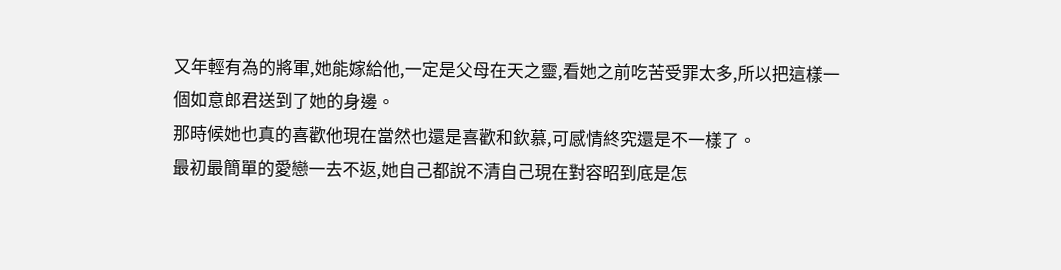又年輕有為的將軍,她能嫁給他,一定是父母在天之靈,看她之前吃苦受罪太多,所以把這樣一個如意郎君送到了她的身邊。
那時候她也真的喜歡他現在當然也還是喜歡和欽慕,可感情終究還是不一樣了。
最初最簡單的愛戀一去不返,她自己都說不清自己現在對容昭到底是怎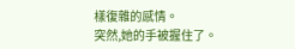樣復雜的感情。
突然,她的手被握住了。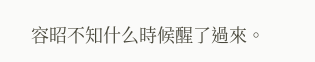容昭不知什么時候醒了過來。